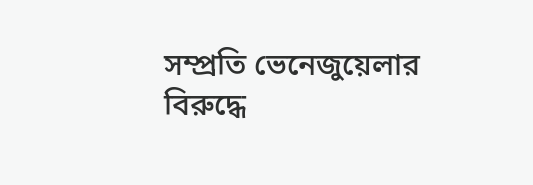সম্প্রতি ভেনেজুয়েলার বিরুদ্ধে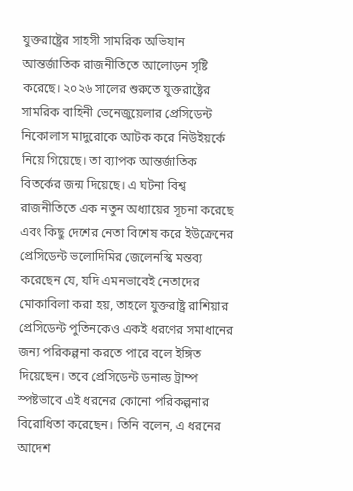যুক্তরাষ্ট্রের সাহসী সামরিক অভিযান আন্তর্জাতিক রাজনীতিতে আলোড়ন সৃষ্টি করেছে। ২০২৬ সালের শুরুতে যুক্তরাষ্ট্রের সামরিক বাহিনী ভেনেজুয়েলার প্রেসিডেন্ট নিকোলাস মাদুরোকে আটক করে নিউইয়র্কে নিয়ে গিয়েছে। তা ব্যাপক আন্তর্জাতিক বিতর্কের জন্ম দিয়েছে। এ ঘটনা বিশ্ব রাজনীতিতে এক নতুন অধ্যায়ের সূচনা করেছে এবং কিছু দেশের নেতা বিশেষ করে ইউক্রেনের প্রেসিডেন্ট ভলোদিমির জেলেনস্কি মন্তব্য করেছেন যে, যদি এমনভাবেই নেতাদের মোকাবিলা করা হয়, তাহলে যুক্তরাষ্ট্র রাশিয়ার প্রেসিডেন্ট পুতিনকেও একই ধরণের সমাধানের জন্য পরিকল্পনা করতে পারে বলে ইঙ্গিত দিয়েছেন। তবে প্রেসিডেন্ট ডনাল্ড ট্রাম্প স্পষ্টভাবে এই ধরনের কোনো পরিকল্পনার বিরোধিতা করেছেন। তিনি বলেন, এ ধরনের আদেশ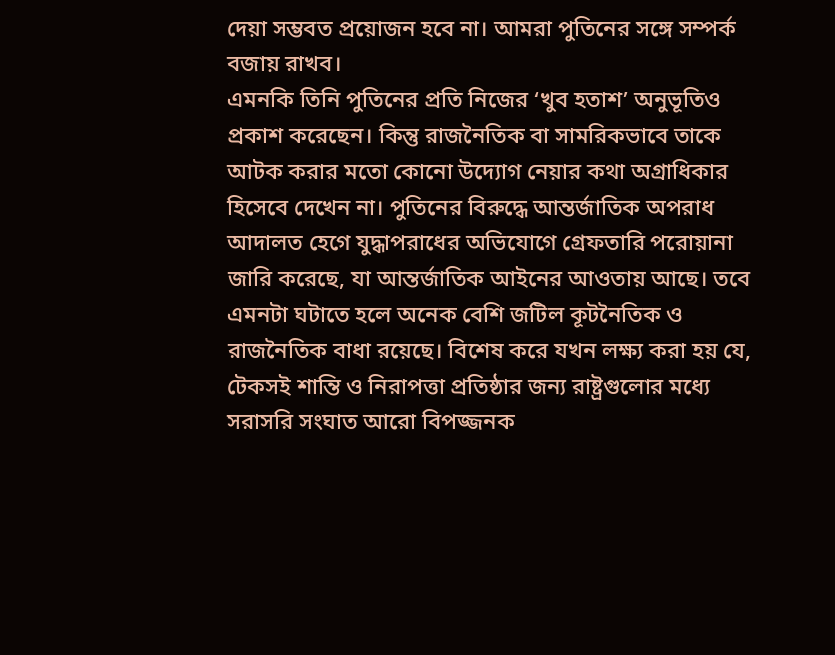দেয়া সম্ভবত প্রয়োজন হবে না। আমরা পুতিনের সঙ্গে সম্পর্ক বজায় রাখব।
এমনকি তিনি পুতিনের প্রতি নিজের ‘খুব হতাশ’ অনুভূতিও প্রকাশ করেছেন। কিন্তু রাজনৈতিক বা সামরিকভাবে তাকে আটক করার মতো কোনো উদ্যোগ নেয়ার কথা অগ্রাধিকার হিসেবে দেখেন না। পুতিনের বিরুদ্ধে আন্তর্জাতিক অপরাধ আদালত হেগে যুদ্ধাপরাধের অভিযোগে গ্রেফতারি পরোয়ানা জারি করেছে, যা আন্তর্জাতিক আইনের আওতায় আছে। তবে এমনটা ঘটাতে হলে অনেক বেশি জটিল কূটনৈতিক ও রাজনৈতিক বাধা রয়েছে। বিশেষ করে যখন লক্ষ্য করা হয় যে, টেকসই শান্তি ও নিরাপত্তা প্রতিষ্ঠার জন্য রাষ্ট্রগুলোর মধ্যে সরাসরি সংঘাত আরো বিপজ্জনক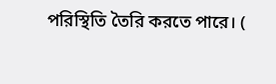পরিস্থিতি তৈরি করতে পারে। (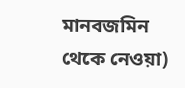মানবজমিন থেকে নেওয়া)